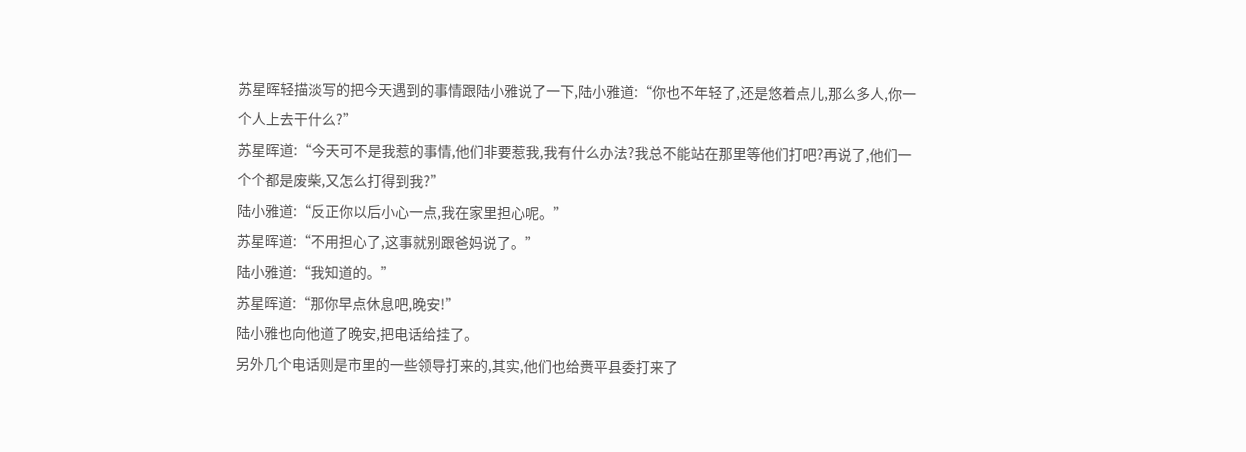苏星晖轻描淡写的把今天遇到的事情跟陆小雅说了一下,陆小雅道:“你也不年轻了,还是悠着点儿,那么多人,你一个人上去干什么?”
苏星晖道:“今天可不是我惹的事情,他们非要惹我,我有什么办法?我总不能站在那里等他们打吧?再说了,他们一个个都是废柴,又怎么打得到我?”
陆小雅道:“反正你以后小心一点,我在家里担心呢。”
苏星晖道:“不用担心了,这事就别跟爸妈说了。”
陆小雅道:“我知道的。”
苏星晖道:“那你早点休息吧,晚安!”
陆小雅也向他道了晚安,把电话给挂了。
另外几个电话则是市里的一些领导打来的,其实,他们也给赉平县委打来了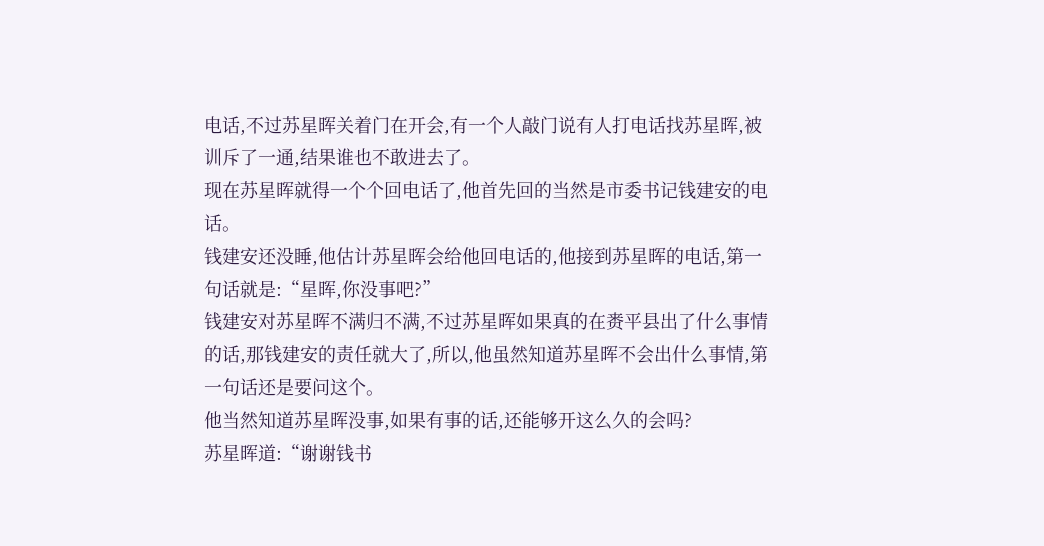电话,不过苏星晖关着门在开会,有一个人敲门说有人打电话找苏星晖,被训斥了一通,结果谁也不敢进去了。
现在苏星晖就得一个个回电话了,他首先回的当然是市委书记钱建安的电话。
钱建安还没睡,他估计苏星晖会给他回电话的,他接到苏星晖的电话,第一句话就是:“星晖,你没事吧?”
钱建安对苏星晖不满归不满,不过苏星晖如果真的在赉平县出了什么事情的话,那钱建安的责任就大了,所以,他虽然知道苏星晖不会出什么事情,第一句话还是要问这个。
他当然知道苏星晖没事,如果有事的话,还能够开这么久的会吗?
苏星晖道:“谢谢钱书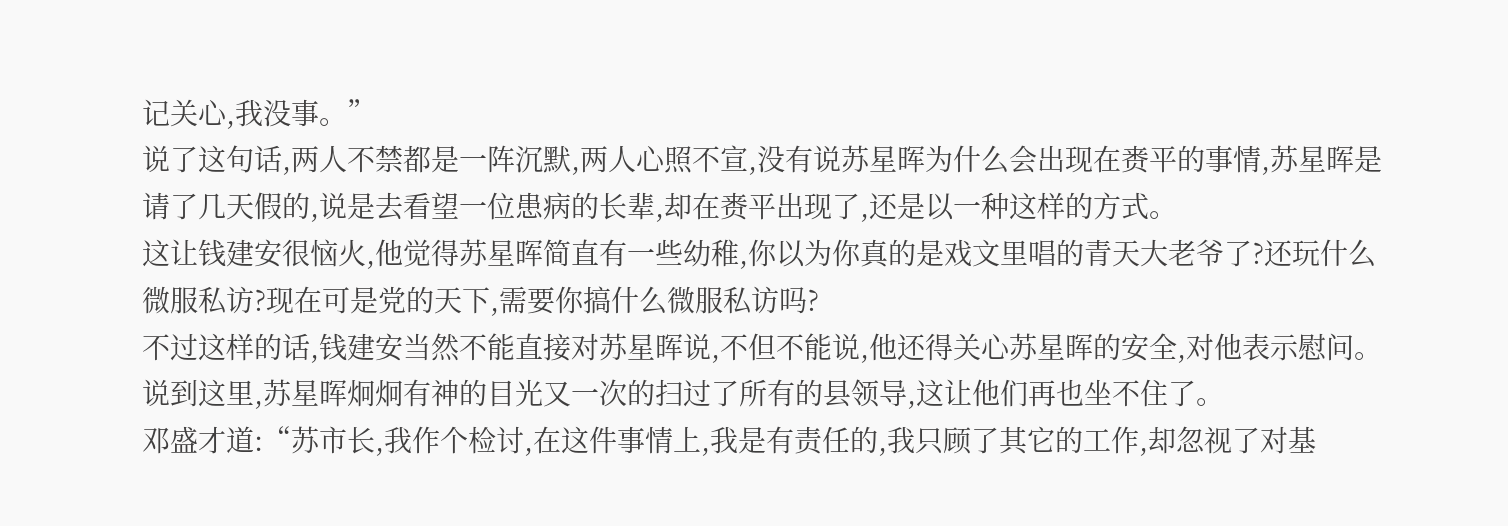记关心,我没事。”
说了这句话,两人不禁都是一阵沉默,两人心照不宣,没有说苏星晖为什么会出现在赉平的事情,苏星晖是请了几天假的,说是去看望一位患病的长辈,却在赉平出现了,还是以一种这样的方式。
这让钱建安很恼火,他觉得苏星晖简直有一些幼稚,你以为你真的是戏文里唱的青天大老爷了?还玩什么微服私访?现在可是党的天下,需要你搞什么微服私访吗?
不过这样的话,钱建安当然不能直接对苏星晖说,不但不能说,他还得关心苏星晖的安全,对他表示慰问。
说到这里,苏星晖炯炯有神的目光又一次的扫过了所有的县领导,这让他们再也坐不住了。
邓盛才道:“苏市长,我作个检讨,在这件事情上,我是有责任的,我只顾了其它的工作,却忽视了对基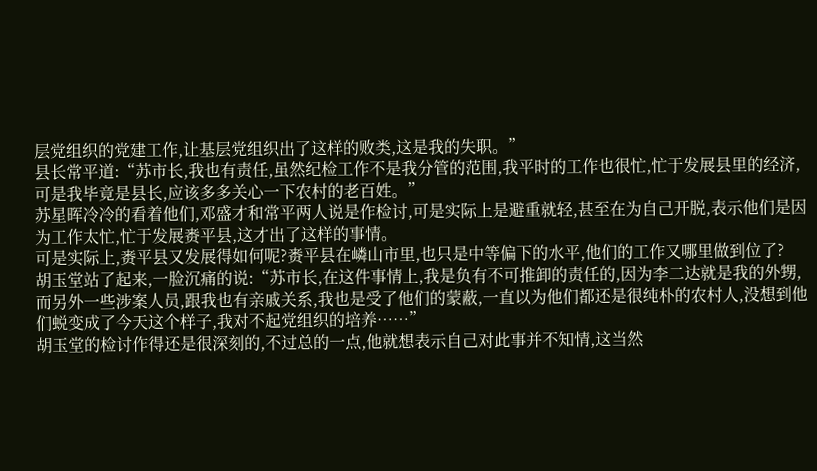层党组织的党建工作,让基层党组织出了这样的败类,这是我的失职。”
县长常平道:“苏市长,我也有责任,虽然纪检工作不是我分管的范围,我平时的工作也很忙,忙于发展县里的经济,可是我毕竟是县长,应该多多关心一下农村的老百姓。”
苏星晖冷冷的看着他们,邓盛才和常平两人说是作检讨,可是实际上是避重就轻,甚至在为自己开脱,表示他们是因为工作太忙,忙于发展赉平县,这才出了这样的事情。
可是实际上,赉平县又发展得如何呢?赉平县在嶙山市里,也只是中等偏下的水平,他们的工作又哪里做到位了?
胡玉堂站了起来,一脸沉痛的说:“苏市长,在这件事情上,我是负有不可推卸的责任的,因为李二达就是我的外甥,而另外一些涉案人员,跟我也有亲戚关系,我也是受了他们的蒙蔽,一直以为他们都还是很纯朴的农村人,没想到他们蜕变成了今天这个样子,我对不起党组织的培养……”
胡玉堂的检讨作得还是很深刻的,不过总的一点,他就想表示自己对此事并不知情,这当然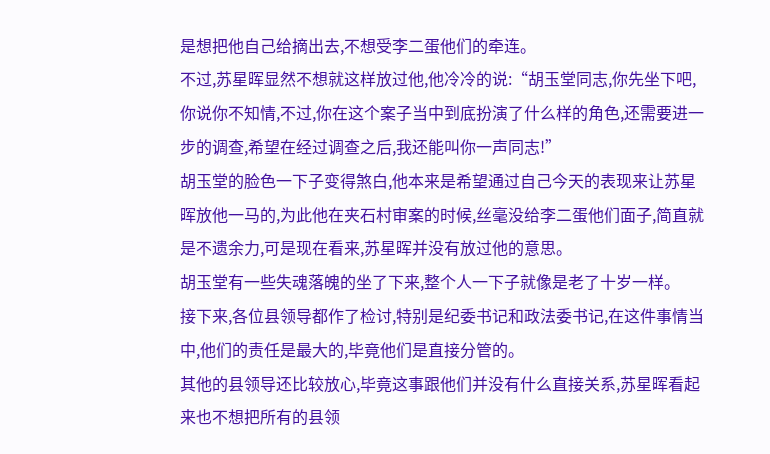是想把他自己给摘出去,不想受李二蛋他们的牵连。
不过,苏星晖显然不想就这样放过他,他冷冷的说:“胡玉堂同志,你先坐下吧,你说你不知情,不过,你在这个案子当中到底扮演了什么样的角色,还需要进一步的调查,希望在经过调查之后,我还能叫你一声同志!”
胡玉堂的脸色一下子变得煞白,他本来是希望通过自己今天的表现来让苏星晖放他一马的,为此他在夹石村审案的时候,丝毫没给李二蛋他们面子,简直就是不遗余力,可是现在看来,苏星晖并没有放过他的意思。
胡玉堂有一些失魂落魄的坐了下来,整个人一下子就像是老了十岁一样。
接下来,各位县领导都作了检讨,特别是纪委书记和政法委书记,在这件事情当中,他们的责任是最大的,毕竟他们是直接分管的。
其他的县领导还比较放心,毕竟这事跟他们并没有什么直接关系,苏星晖看起来也不想把所有的县领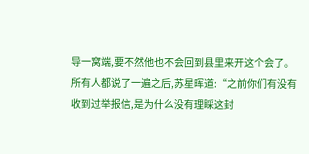导一窝端,要不然他也不会回到县里来开这个会了。
所有人都说了一遍之后,苏星晖道:“之前你们有没有收到过举报信,是为什么没有理睬这封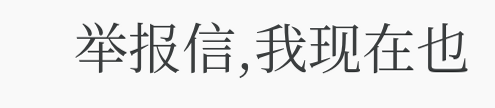举报信,我现在也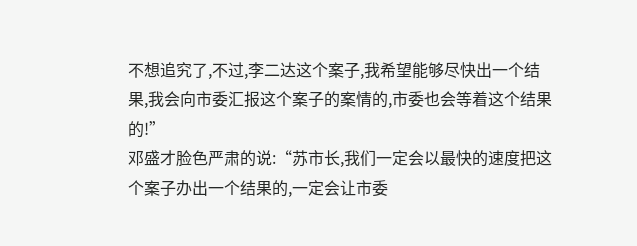不想追究了,不过,李二达这个案子,我希望能够尽快出一个结果,我会向市委汇报这个案子的案情的,市委也会等着这个结果的!”
邓盛才脸色严肃的说:“苏市长,我们一定会以最快的速度把这个案子办出一个结果的,一定会让市委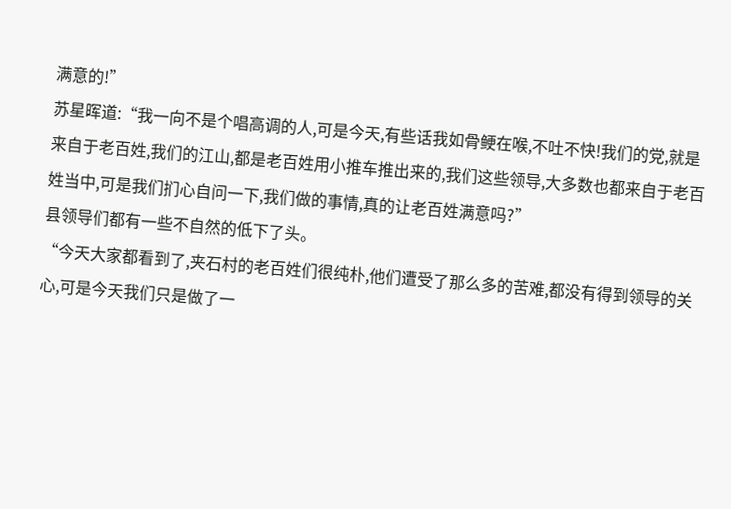满意的!”
苏星晖道:“我一向不是个唱高调的人,可是今天,有些话我如骨鲠在喉,不吐不快!我们的党,就是来自于老百姓,我们的江山,都是老百姓用小推车推出来的,我们这些领导,大多数也都来自于老百姓当中,可是我们扪心自问一下,我们做的事情,真的让老百姓满意吗?”
县领导们都有一些不自然的低下了头。
“今天大家都看到了,夹石村的老百姓们很纯朴,他们遭受了那么多的苦难,都没有得到领导的关心,可是今天我们只是做了一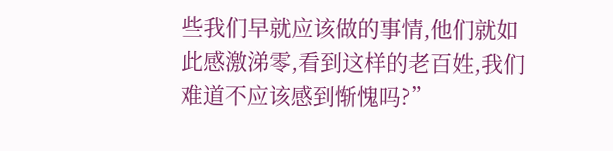些我们早就应该做的事情,他们就如此感激涕零,看到这样的老百姓,我们难道不应该感到惭愧吗?”